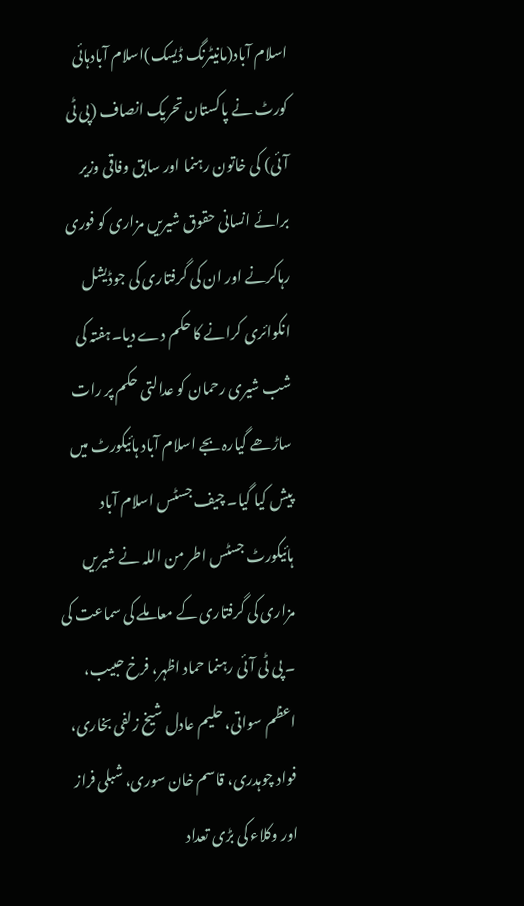اسلام آباد(مانیٹرنگ ڈیسک)اسلام آبادہائی کورٹ نے پاکستان تحریک انصاف (پی ٹی آئی) کی خاتون رہنما اور سابق وفاقی وزیر برائے انسانی حقوق شیریں مزاری کو فوری رہاکرنے اور ان کی گرفتاری کی جوڈیشل انکوائری کرانے کا حکم دے دیا۔ہفتہ کی شب شیری رحمان کو عدالتی حکم پر رات ساڑھے گیارہ بجے اسلام آباد ہائیکورٹ میں پیش کیا گیا۔ چیف جسٹس اسلام آباد ہائیکورٹ جسٹس اطر من اللہ نے شیریں مزاری کی گرفتاری کے معاملے کی سماعت کی ۔ پی ٹی آئی رہنما حماد اظہر، فرخ حبیب، اعظم سواتی، حلیم عادل شیخ زلفی بخاری، فواد چوہدری، قاسم خان سوری، شبلی فراز اور وکلاء کی بڑی تعداد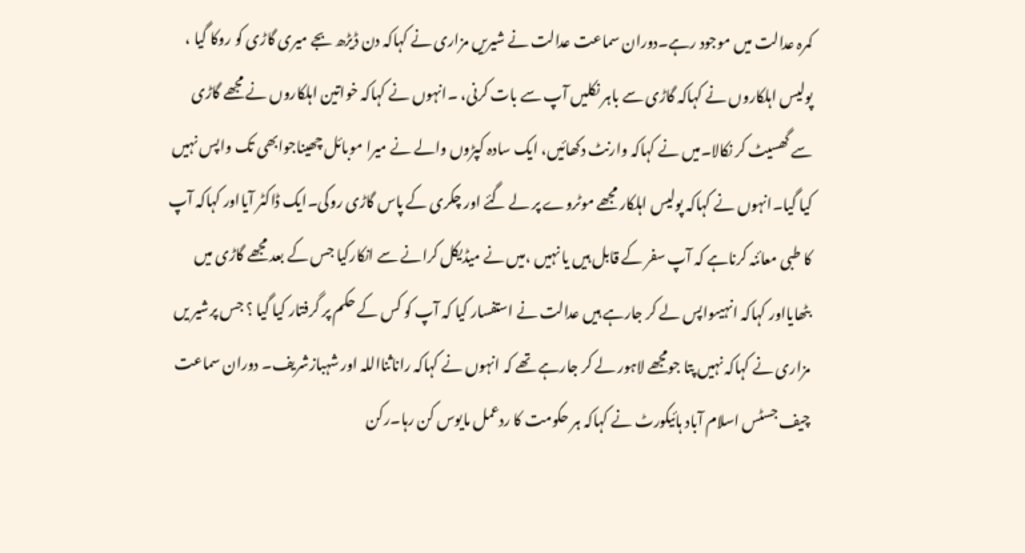کمرہ عدالت میں موجود رہے۔دوران سماعت عدالت نے شیریں مزاری نے کہاکہ دن ڈیڑھ بجے میری گاڑی کو روکا گیا ، پولیس اہلکاروں نے کہاکہ گاڑی سے باہر نکلیں آپ سے بات کرنی، ۔انہوں نے کہاکہ خواتین اہلکاروں نے مجھے گاڑی سے گھسیٹ کر نکالا۔میں نے کہاکہ وارنٹ دکھائیں، ایک سادہ کپڑوں والے نے میرا موبائل چھیناجوابھی تک واپس نہیں کیا گیا۔انہوں نے کہاکہ پولیس اہلکار مجھے موٹروے پر لے گئے اور چکری کے پاس گاڑی روکی۔ایک ڈاکٹر آیااور کہاکہ آپ کا طبی معائنہ کرناہے کہ آپ سفر کے قابل ہیں یا نہیں ،میں نے میڈیکل کرانے سے انکارکیا جس کے بعد مجھے گاڑی میں بٹھایااور کہاکہ انہیںواپس لے کر جارہے ہیں عدالت نے استفسار کیا کہ آپ کو کس کے حکم پر گرفتار کیا گیا ؟ جس پرشیر یں مزاری نے کہاکہ نہیں پتا جومجھے لاہور لے کر جارہے تھے کہ انہوں نے کہاکہ راناثنااللہ اور شہبازشریف۔ دوران سماعت چیف جسٹس اسلام آباد ہائیکورٹ نے کہاکہ ہر حکومت کا ردعمل مایوس کن رہا۔رکن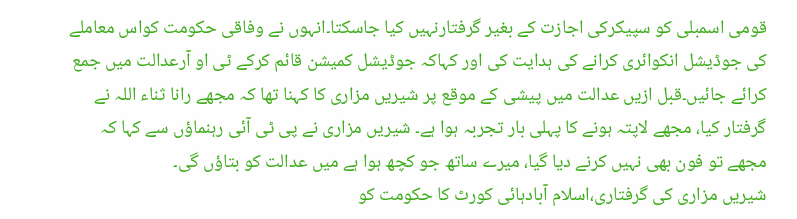قومی اسمبلی کو سپیکرکی اجازت کے بغیر گرفتارنہیں کیا جاسکتا۔انہوں نے وفاقی حکومت کواس معاملے کی جوڈیشل انکوائری کرانے کی ہدایت کی اور کہاکہ جوڈیشل کمیشن قائم کرکے ٹی او آرعدالت میں جمع کرائے جائیں۔قبل ازیں عدالت میں پیشی کے موقع پر شیریں مزاری کا کہنا تھا کہ مجھے رانا ثناء اللہ نے گرفتار کیا، مجھے لاپتہ ہونے کا پہلی بار تجربہ ہوا ہے۔ شیریں مزاری نے پی ٹی آئی رہنماؤں سے کہا کہ مجھے تو فون بھی نہیں کرنے دیا گیا، میرے ساتھ جو کچھ ہوا ہے میں عدالت کو بتاؤں گی۔
شیریں مزاری کی گرفتاری،اسلام آبادہائی کورٹ کا حکومت کو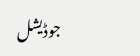جوڈیشل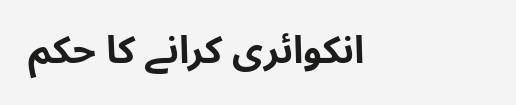انکوائری کرانے کا حکم